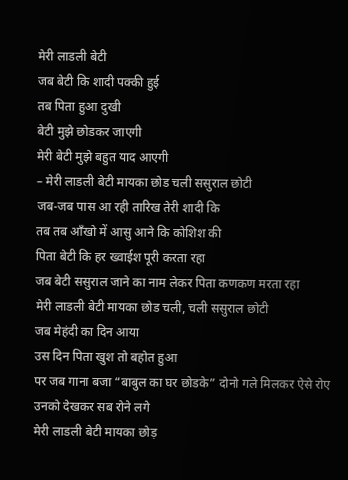मेरी लाडली बेटी
जब बेटी कि शादी पक्की हुई
तब पिता हुआ दुखी
बेटी मुझे छोडकर जाएगी
मेरी बेटी मुझे बहुत याद आएगी
– मेरी लाडली बेटी मायका छोड चली ससुराल छोटी
जब-जब पास आ रही तारिख तेरी शादी कि
तब तब आँखो में आसु आने कि कोशिश की
पिता बेटी कि हर ख्वाईश पूरी करता रहा
जब बेटी ससुराल जाने का नाम लेकर पिता कणकण मरता रहा
मेरी लाडली बेटी मायका छोड चली, चली ससुराल छोटी
जब मेहंदी का दिन आया
उस दिन पिता खुश तो बहोत हुआ
पर जब गाना बजा “बाबुल का घर छोडके” दोनो गले मिलकर ऐसे रोए
उनको देखकर सब रोने लगे
मेरी लाडली बेटी मायका छोड़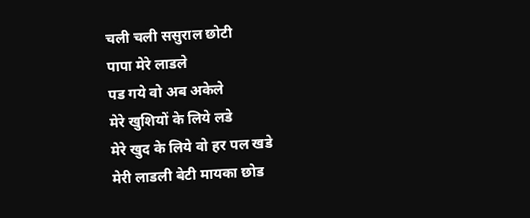चली चली ससुराल छोटी
पापा मेरे लाडले
पड गये वो अब अकेले
मेरे खुशियों के लिये लडे
मेरे खुद के लिये वो हर पल खडे
मेरी लाडली बेटी मायका छोड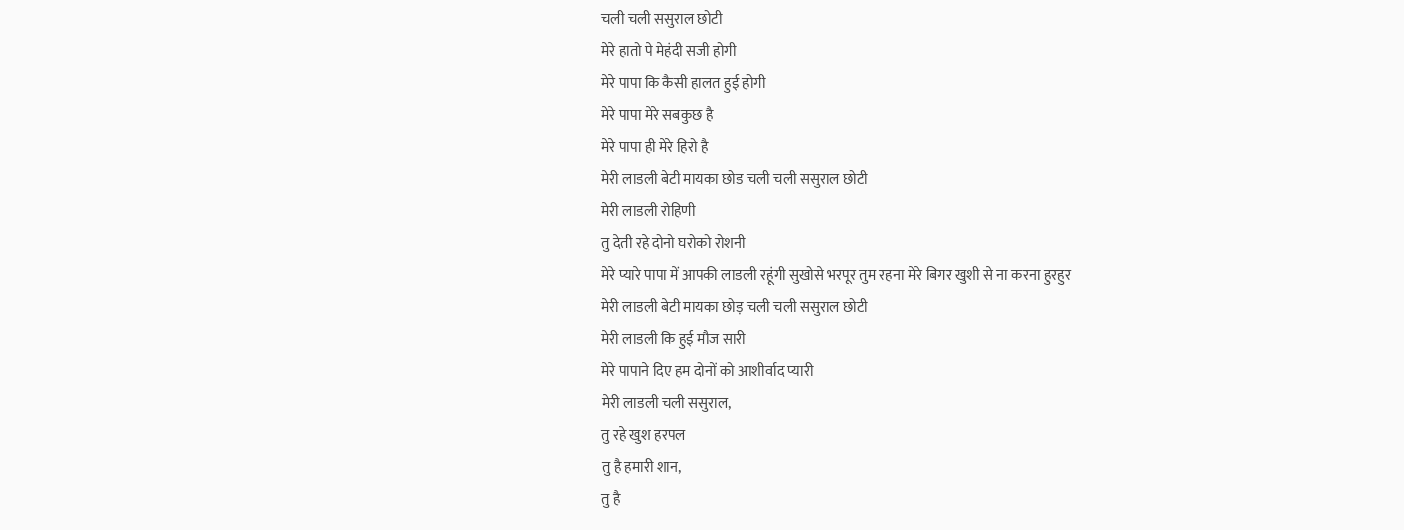चली चली ससुराल छोटी
मेरे हातो पे मेहंदी सजी होगी
मेरे पापा कि कैसी हालत हुई होगी
मेरे पापा मेरे सबकुछ है
मेरे पापा ही मेरे हिरो है
मेरी लाडली बेटी मायका छोड चली चली ससुराल छोटी
मेरी लाडली रोहिणी
तु देती रहे दोनो घरोको रोशनी
मेरे प्यारे पापा में आपकी लाडली रहूंगी सुखोसे भरपूर तुम रहना मेरे बिगर खुशी से ना करना हुरहुर
मेरी लाडली बेटी मायका छोड़ चली चली ससुराल छोटी
मेरी लाडली कि हुई मौज सारी
मेरे पापाने दिए हम दोनों को आशीर्वाद प्यारी
मेरी लाडली चली ससुराल,
तु रहे खुश हरपल
तु है हमारी शान,
तु है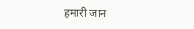हमारी जान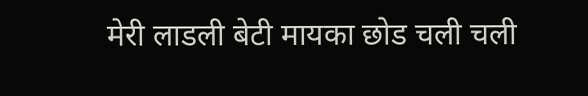मेरी लाडली बेटी मायका छोड चली चली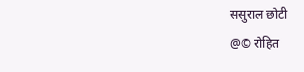ससुराल छोटी
@© रोहित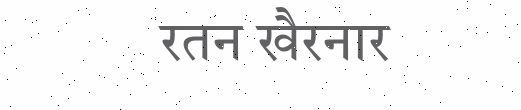रतन खैरनार